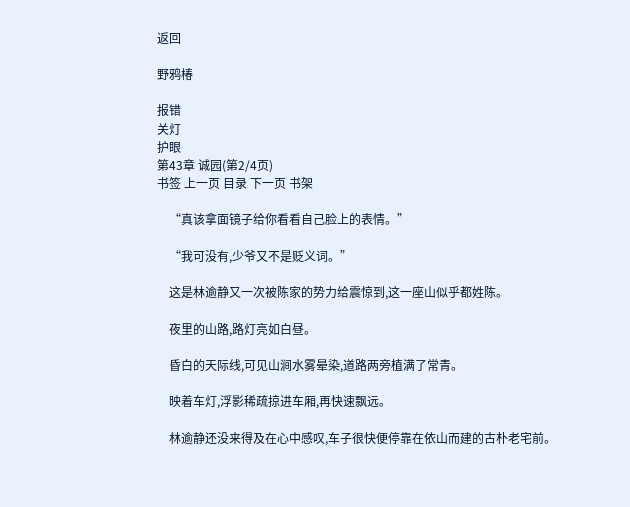返回

野鸦椿

报错
关灯
护眼
第43章 诚园(第2/4页)
书签 上一页 目录 下一页 书架

    “真该拿面镜子给你看看自己脸上的表情。”

    “我可没有,少爷又不是贬义词。”

    这是林逾静又一次被陈家的势力给震惊到,这一座山似乎都姓陈。

    夜里的山路,路灯亮如白昼。

    昏白的天际线,可见山涧水雾晕染,道路两旁植满了常青。

    映着车灯,浮影稀疏掠进车厢,再快速飘远。

    林逾静还没来得及在心中感叹,车子很快便停靠在依山而建的古朴老宅前。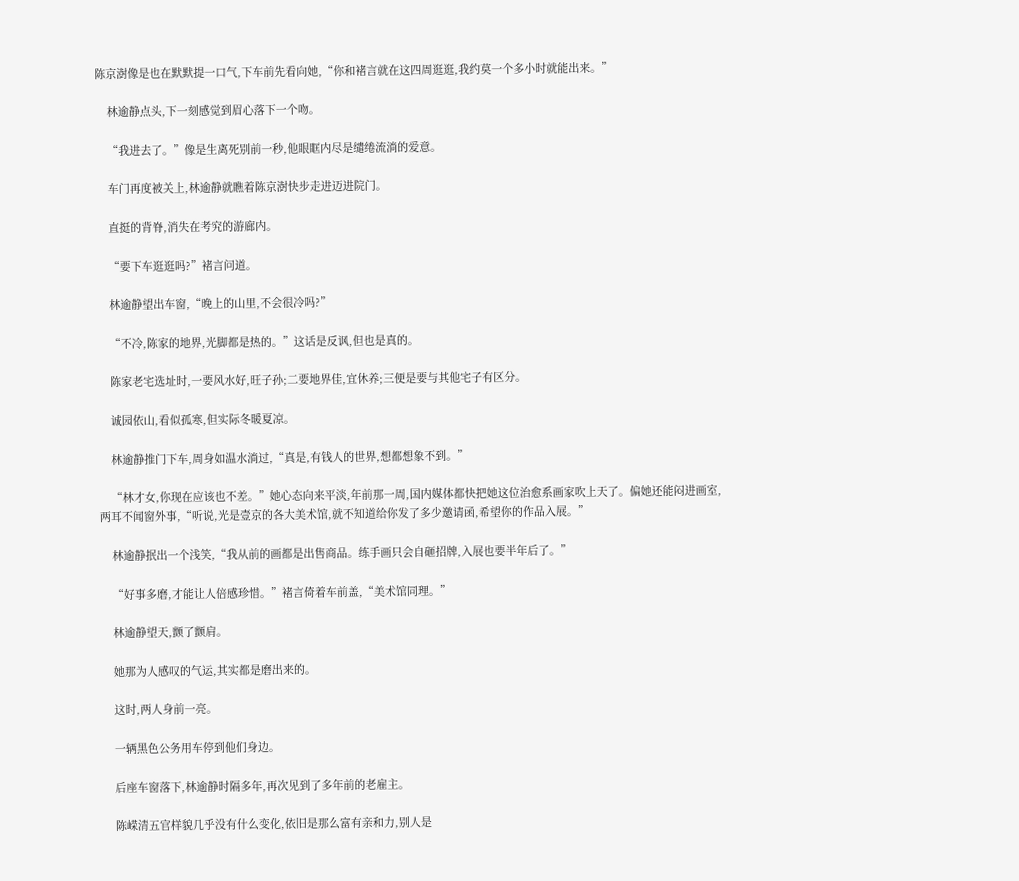陈京澍像是也在默默提一口气,下车前先看向她,“你和褚言就在这四周逛逛,我约莫一个多小时就能出来。”

    林逾静点头,下一刻感觉到眉心落下一个吻。

    “我进去了。”像是生离死别前一秒,他眼眶内尽是缱绻流淌的爱意。

    车门再度被关上,林逾静就瞧着陈京澍快步走进迈进院门。

    直挺的背脊,消失在考究的游廊内。

    “要下车逛逛吗?”褚言问道。

    林逾静望出车窗,“晚上的山里,不会很冷吗?”

    “不冷,陈家的地界,光脚都是热的。”这话是反讽,但也是真的。

    陈家老宅选址时,一要风水好,旺子孙;二要地界佳,宜休养;三便是要与其他宅子有区分。

    诚园依山,看似孤寒,但实际冬暖夏凉。

    林逾静推门下车,周身如温水淌过,“真是,有钱人的世界,想都想象不到。”

    “林才女,你现在应该也不差。”她心态向来平淡,年前那一周,国内媒体都快把她这位治愈系画家吹上天了。偏她还能闷进画室,两耳不闻窗外事,“听说,光是壹京的各大美术馆,就不知道给你发了多少邀请函,希望你的作品入展。”

    林逾静抿出一个浅笑,“我从前的画都是出售商品。练手画只会自砸招牌,入展也要半年后了。”

    “好事多磨,才能让人倍感珍惜。”褚言倚着车前盖,“美术馆同理。”

    林逾静望天,颤了颤肩。

    她那为人感叹的气运,其实都是磨出来的。

    这时,两人身前一亮。

    一辆黑色公务用车停到他们身边。

    后座车窗落下,林逾静时隔多年,再次见到了多年前的老雇主。

    陈嵘清五官样貌几乎没有什么变化,依旧是那么富有亲和力,别人是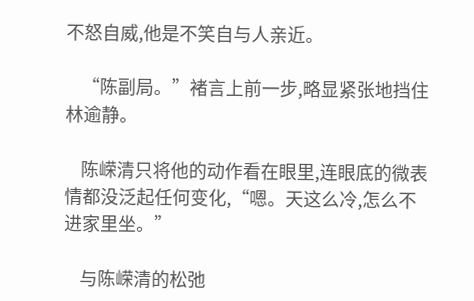不怒自威,他是不笑自与人亲近。

    “陈副局。”褚言上前一步,略显紧张地挡住林逾静。

    陈嵘清只将他的动作看在眼里,连眼底的微表情都没泛起任何变化,“嗯。天这么冷,怎么不进家里坐。”

    与陈嵘清的松弛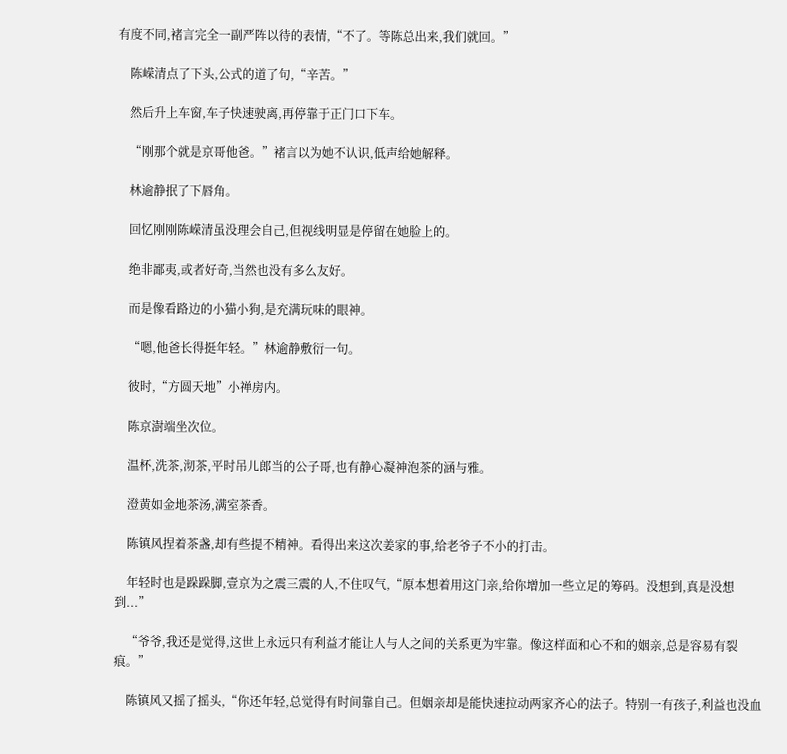有度不同,褚言完全一副严阵以待的表情,“不了。等陈总出来,我们就回。”

    陈嵘清点了下头,公式的道了句,“辛苦。”

    然后升上车窗,车子快速驶离,再停靠于正门口下车。

    “刚那个就是京哥他爸。”褚言以为她不认识,低声给她解释。

    林逾静抿了下唇角。

    回忆刚刚陈嵘清虽没理会自己,但视线明显是停留在她脸上的。

    绝非鄙夷,或者好奇,当然也没有多么友好。

    而是像看路边的小猫小狗,是充满玩味的眼神。

    “嗯,他爸长得挺年轻。”林逾静敷衍一句。

    彼时,“方圆天地”小禅房内。

    陈京澍端坐次位。

    温杯,洗茶,沏茶,平时吊儿郎当的公子哥,也有静心凝神泡茶的涵与雅。

    澄黄如金地茶汤,满室茶香。

    陈镇风捏着茶盏,却有些提不精神。看得出来这次姜家的事,给老爷子不小的打击。

    年轻时也是跺跺脚,壹京为之震三震的人,不住叹气,“原本想着用这门亲,给你增加一些立足的筹码。没想到,真是没想到...”

    “爷爷,我还是觉得,这世上永远只有利益才能让人与人之间的关系更为牢靠。像这样面和心不和的姻亲,总是容易有裂痕。”

    陈镇风又摇了摇头,“你还年轻,总觉得有时间靠自己。但姻亲却是能快速拉动两家齐心的法子。特别一有孩子,利益也没血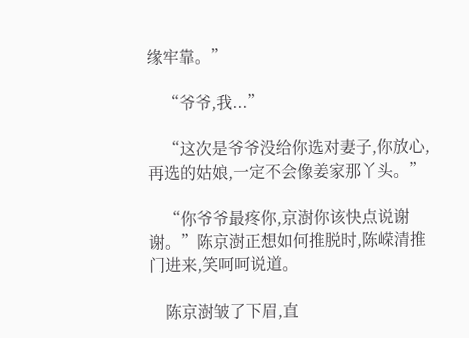缘牢靠。”

    “爷爷,我...”

    “这次是爷爷没给你选对妻子,你放心,再选的姑娘,一定不会像姜家那丫头。”

    “你爷爷最疼你,京澍你该快点说谢谢。”陈京澍正想如何推脱时,陈嵘清推门进来,笑呵呵说道。

    陈京澍皱了下眉,直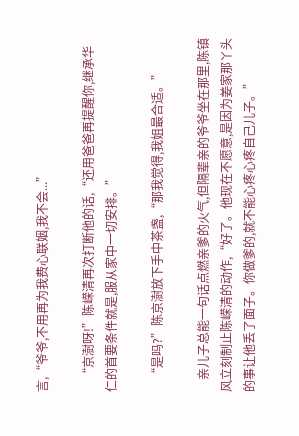言,“爷爷,不用再为我费心联姻,我不会...”

    “京澍呀!”陈嵘清再次打断他的话,“还用爸爸再提醒你,继承华仁的首要条件就是,服从家中一切安排。”

    “是吗?”陈京澍放下手中茶盏,“那我觉得,我姐最合适。”

    亲儿子总能一句话点燃亲爹的火气,但隔辈亲的爷爷坐在那里,陈镇风立刻制止陈嵘清的动作,“好了。他现在不愿意,是因为姜家那丫头的事让他丢了面子。你做爹的,就不能心疼心疼自己儿子。”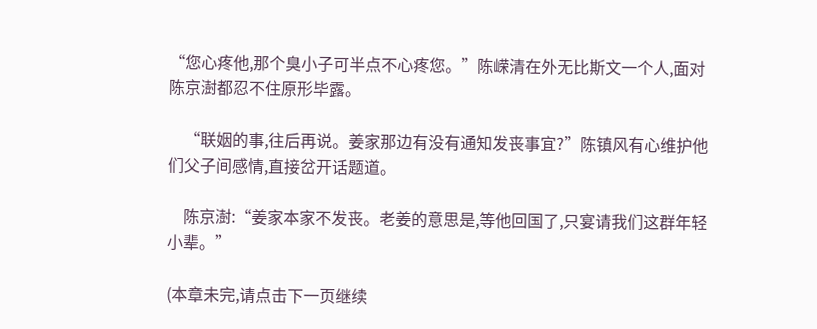“您心疼他,那个臭小子可半点不心疼您。”陈嵘清在外无比斯文一个人,面对陈京澍都忍不住原形毕露。

    “联姻的事,往后再说。姜家那边有没有通知发丧事宜?”陈镇风有心维护他们父子间感情,直接岔开话题道。

    陈京澍:“姜家本家不发丧。老姜的意思是,等他回国了,只宴请我们这群年轻小辈。”

(本章未完,请点击下一页继续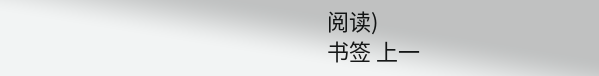阅读)
书签 上一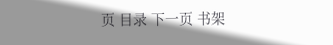页 目录 下一页 书架